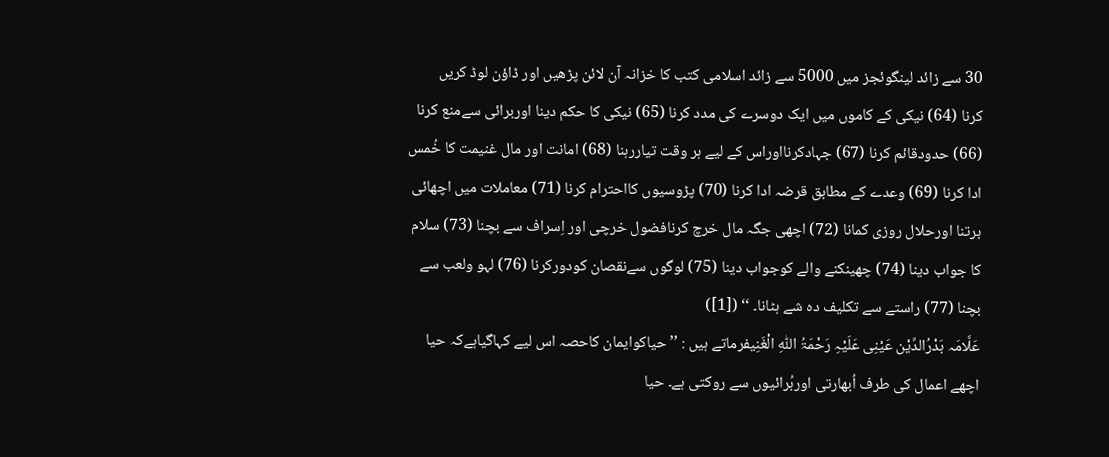30 سے زائد لینگوئجز میں 5000 سے زائد اسلامی کتب کا خزانہ آن لائن پڑھیں اور ڈاؤن لوڈ کریں
کرنا (64) نیکی کے کاموں میں ایک دوسرے کی مدد کرنا (65) نیکی کا حکم دینا اوربرائی سےمنع کرنا (66) حدودقائم کرنا (67) جہادکرنااوراس کے لیے ہر وقت تیاررہنا (68) امانت اور مال غنیمت کا خُمس ادا کرنا (69) وعدے کے مطابق قرضہ ادا کرنا (70) پڑوسیوں کااحترام کرنا (71) معاملات میں اچھائی برتنا اورحلال روزی کمانا (72) اچھی جگہ مال خرچ کرنافضول خرچی اور اِسراف سے بچنا (73) سلام کا جواب دینا (74) چھینکنے والے کوجواب دینا (75) لوگوں سےنقصان کودورکرنا (76) لہو ولعب سے بچنا (77) راستے سے تکلیف دہ شے ہٹانا۔ ‘‘ ([1])
عَلَّامَہ بَدْرُالدِّیْن عَیْنِی عَلَیْہِ رَحْمَۃُ اللّٰہِ الْغَنِیفرماتے ہیں : ’’ حیاکوایمان کاحصہ اس لیے کہاگیاہےکہ حیا اچھے اعمال کی طرف اُبھارتی اوربُرائیوں سے روکتی ہے۔ حیا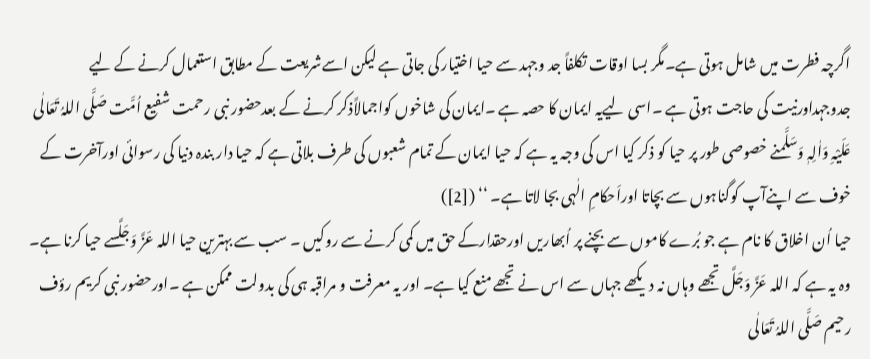اگرچہ فطرت میں شامل ہوتی ہے۔مگر بسا اوقات تکلفاً جد وجہد سے حیا اختیار کی جاتی ہے لیکن اسےشریعت کے مطابق استعمال کرنے کے لیے جدوجہداورنیت کی حاجت ہوتی ہے ۔اسی لیےیہ ایمان کا حصہ ہے ۔ایمان کی شاخوں کواجمالاًذکر کرنے کے بعدحضور نبی رحمت شفیع اُمَّت صَلَّی اللہُ تَعَالٰی عَلَیْہِ وَاٰلِہٖ وَسَلَّمنے خصوصی طور پر حیا کو ذکر کیا اس کی وجہ یہ ہے کہ حیا ایمان کے تمام شعبوں کی طرف بلاتی ہے کہ حیا دار بندہ دنیا کی رسوائی اورآخرت کے خوف سے اپنےآپ کوگناہوں سے بچاتا اوراَحکامِ الٰہی بجا لاتا ہے۔ ‘‘ ([2])
حیا اُن اخلاق کا نام ہے جو بُرے کاموں سے بچنے پر اُبھاریں اورحقدارکے حق میں کمی کرنے سے روکیں ۔ سب سے بہترین حیا اللہ عَزَّ وَجَلَّسے حیا کرنا ہے۔ وہ یہ ہے کہ اللہ عَزَّ وَجَلَّ تجھے وہاں نہ دیکھے جہاں سے اس نے تجھے منع کیا ہے۔ اور یہ معرفت و مراقبہ ہی کی بدولت ممکن ہے ۔اورحضور نبی کریم رؤف رحیم صَلَّی اللہُ تَعَالٰی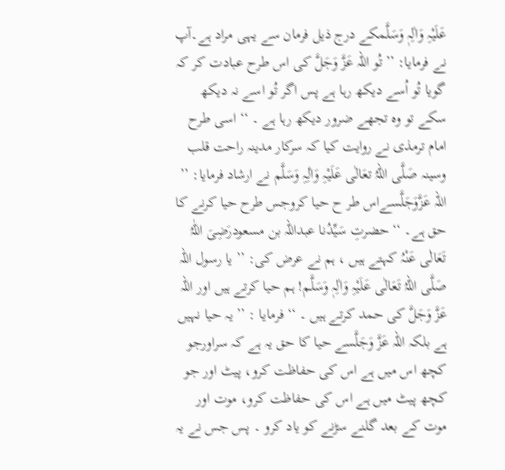عَلَیْہِ وَاٰلِہٖ وَسَلَّمکے درج ذیل فرمان سے یہی مراد ہے۔آپ نے فرمایا: ’’ تُو اللہ عَزَّ وَجَلَّ کی اس طرح عبادت کر کہ گویا تُو اُسے دیکھ رہا ہے پس اگر تُو اسے نہ دیکھ سکے تو وہ تجھے ضرور دیکھ رہا ہے ۔ ‘‘ اسی طرح امام ترمذی نے روایت کیا کہ سرکار مدینہ راحت قلب وسینہ صَلَّی اللہُ تعَالٰی عَلَیْہِ وَاٰلِہِ وَسَلَّم نے ارشاد فرمایا: ’’ اللہ عَزَّوَجَلَّسےاس طر ح حیا کروجس طرح حیا کرنے کا حق ہے۔ ‘‘ حضرتِ سَیِّدُنا عبداللہ بن مسعودرَضِیَ اللّٰہُ تَعَالٰی عَنْہُ کہتے ہیں ، ہم نے عرض کی: ’’ یا رسول اللہ صَلَّی اللہُ تَعَالٰی عَلَیْہِ وَاٰلِہٖ وَسَلَّم! ہم حیا کرتے ہیں اور اللہ عَزَّ وَجَلَّ کی حمد کرتے ہیں ۔ ‘‘ فرمایا : ’’ یہ حیا نہیں ہے بلکہ اللہ عَزَّ وَجَلَّسے حیا کا حق یہ ہے کہ سراورجو کچھ اس میں ہے اس کی حفاظت کرو، پیٹ اور جو کچھ پیٹ میں ہے اس کی حفاظت کرو، موت اور موت کے بعد گلنے سڑنے کو یاد کرو ۔ پس جس نے یہ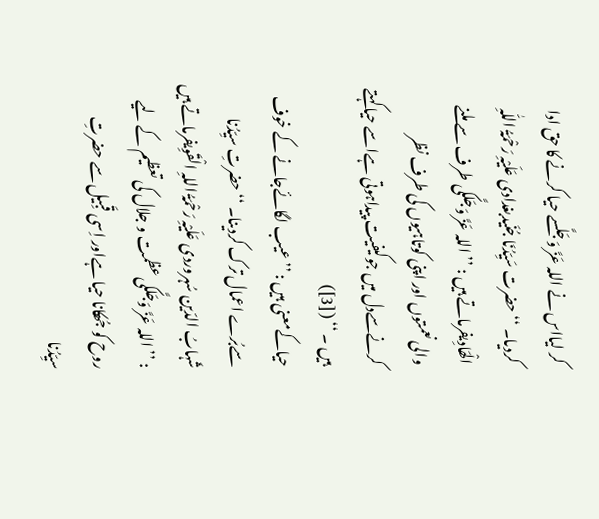کر لیااس نے اللہ عَزَّ وَجَلَّسے حیا کرنے کا حق ادا کردیا۔ ‘‘ حضرت سَیِّدُنَا جُنَیدبغدادی عَلَیْہِ رَحْمَۃُ اللّٰہِ الْھَادِیفرماتے ہیں : ’’ اللہ عَزَّ وَجَلَّکی طرف سے ملنے والی نعمتوں اور اپنی کوتاہیوں کی طرف نظر کرنےسےدل میں جوکیفیت پیداہوتی ہےاسے حیاکہتے ہیں ۔ ‘‘ ([3])
حیاکےمعنی ہیں : ’’ عیب لگائےجانے کے خوف سےبُرے اعمال ترک کردینا۔ ‘‘ حضرتِ سیِّدُنا شَہابُ الدّین سُہروردی عَلَیْہِ رَحْمَۃُ اللہِ الْقَوِیفرماتے ہیں : ’’ اللہ عَزَّ وَجَلَّکی عظمت و جلال کی تعظیم کے لیے روح کو جُھکانا حیا ہےاور اِسی قَبِیل سے حضرتِ سیِّدُنا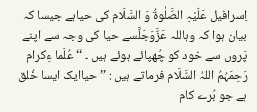اِسرافیل عَلَیْہِ الصَّلٰوۃُ وَ السَّلَام کی حیاہے جیسا کہ بیان ہوا کہ وہاللہ عَزَّوَجَلَّسے حیا کی وجہ سے اپنے پَروں سے خود کو چُھپائے ہوئے ہیں ۔ ‘‘ عُلَما ءِکرام رَحِمَہُمُ اللہُ السَّلَام فرماتے ہیں : ’’ حیاایک ایسا خُلق ہے جو بُرے کام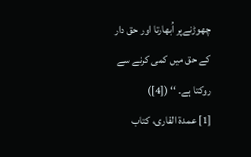چھوڑنےپر اُبھارتا اور حق دار کے حق میں کمی کرنے سے روکتا ہے۔ ‘‘ ([4])
[1] عمدۃ القاری، کتاب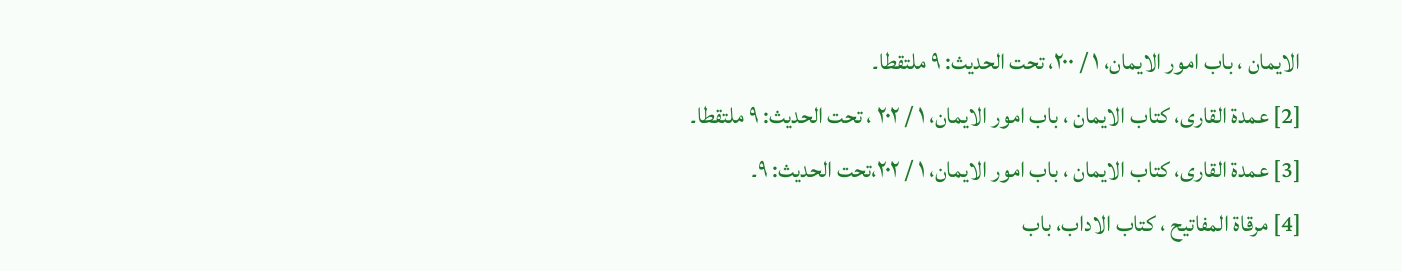الایمان ، باب امور الایمان، ۱ / ۲۰۰، تحت الحدیث: ۹ ملتقطا۔
[2] عمدۃ القاری، کتاب الایمان ، باب امور الایمان، ۱ / ۲۰۲ ، تحت الحدیث: ۹ ملتقطا۔
[3] عمدۃ القاری، کتاب الایمان ، باب امور الایمان، ۱ / ۲۰۲،تحت الحدیث: ۹۔
[4] مرقاۃ المفاتیح ، کتاب الاداب، باب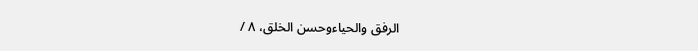الرفق والحیاءوحسن الخلق، ۸ /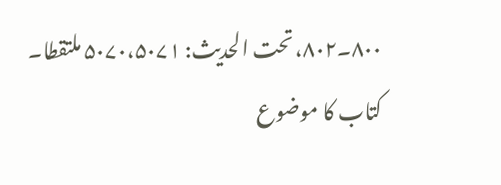۸۰۰۔۸۰۲، تحت الحدیث: ۵۰۷۰،۵۰۷۱ ملتقطا۔
کتاب کا موضوع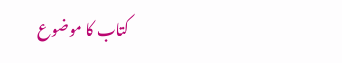کتاب کا موضوع